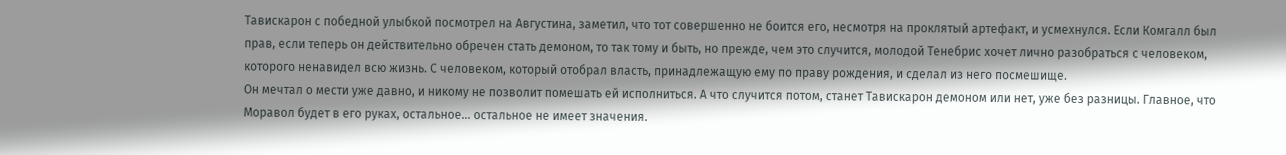Тавискарон с победной улыбкой посмотрел на Августина, заметил, что тот совершенно не боится его, несмотря на проклятый артефакт, и усмехнулся. Если Комгалл был прав, если теперь он действительно обречен стать демоном, то так тому и быть, но прежде, чем это случится, молодой Тенебрис хочет лично разобраться с человеком, которого ненавидел всю жизнь. С человеком, который отобрал власть, принадлежащую ему по праву рождения, и сделал из него посмешище.
Он мечтал о мести уже давно, и никому не позволит помешать ей исполниться. А что случится потом, станет Тавискарон демоном или нет, уже без разницы. Главное, что Моравол будет в его руках, остальное… остальное не имеет значения.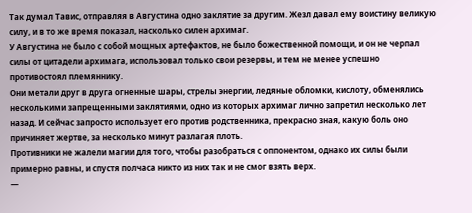Так думал Тавис, отправляя в Августина одно заклятие за другим. Жезл давал ему воистину великую силу, и в то же время показал, насколько силен архимаг.
У Августина не было с собой мощных артефактов, не было божественной помощи, и он не черпал силы от цитадели архимага, использовал только свои резервы, и тем не менее успешно противостоял племяннику.
Они метали друг в друга огненные шары, стрелы энергии, ледяные обломки, кислоту, обменялись несколькими запрещенными заклятиями, одно из которых архимаг лично запретил несколько лет назад. И сейчас запросто использует его против родственника, прекрасно зная, какую боль оно причиняет жертве, за несколько минут разлагая плоть.
Противники не жалели магии для того, чтобы разобраться с оппонентом, однако их силы были примерно равны, и спустя полчаса никто из них так и не смог взять верх.
—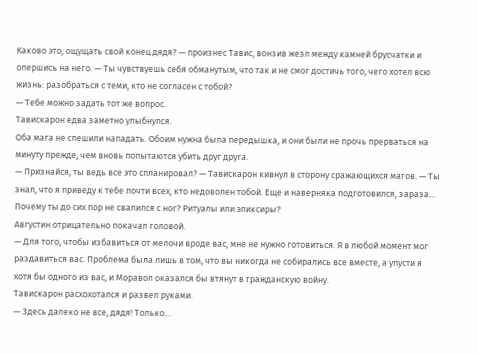Каково это, ощущать свой конец дядя? — произнес Тавис, вонзив жезл между камней брусчатки и опершись на него. — Ты чувствуешь себя обманутым, что так и не смог достичь того, чего хотел всю жизнь: разобраться с теми, кто не согласен с тобой?
— Тебе можно задать тот же вопрос.
Тавискарон едва заметно улыбнулся.
Оба мага не спешили нападать. Обоим нужна была передышка, и они были не прочь прерваться на минуту прежде, чем вновь попытаются убить друг друга.
— Признайся, ты ведь все это спланировал? — Тавискарон кивнул в сторону сражающихся магов. — Ты знал, что я приведу к тебе почти всех, кто недоволен тобой. Еще и наверняка подготовился, зараза… Почему ты до сих пор не свалился с ног? Ритуалы или эликсиры?
Августин отрицательно покачал головой.
— Для того, чтобы избавиться от мелочи вроде вас, мне не нужно готовиться. Я в любой момент мог раздавиться вас. Проблема была лишь в том, что вы никогда не собирались все вместе, а упусти я хотя бы одного из вас, и Моравол оказался бы втянут в гражданскую войну.
Тавискарон расхохотался и развел руками.
— Здесь далеко не все, дядя! Только…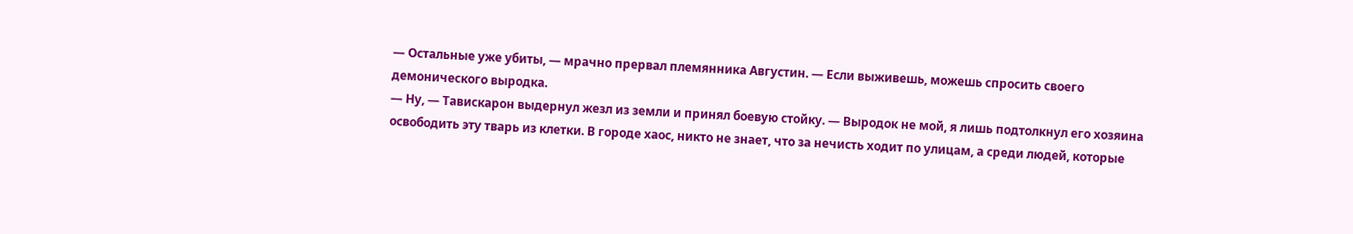— Остальные уже убиты, — мрачно прервал племянника Августин. — Если выживешь, можешь спросить своего демонического выродка.
— Ну, — Тавискарон выдернул жезл из земли и принял боевую стойку. — Выродок не мой, я лишь подтолкнул его хозяина освободить эту тварь из клетки. В городе хаос, никто не знает, что за нечисть ходит по улицам, а среди людей, которые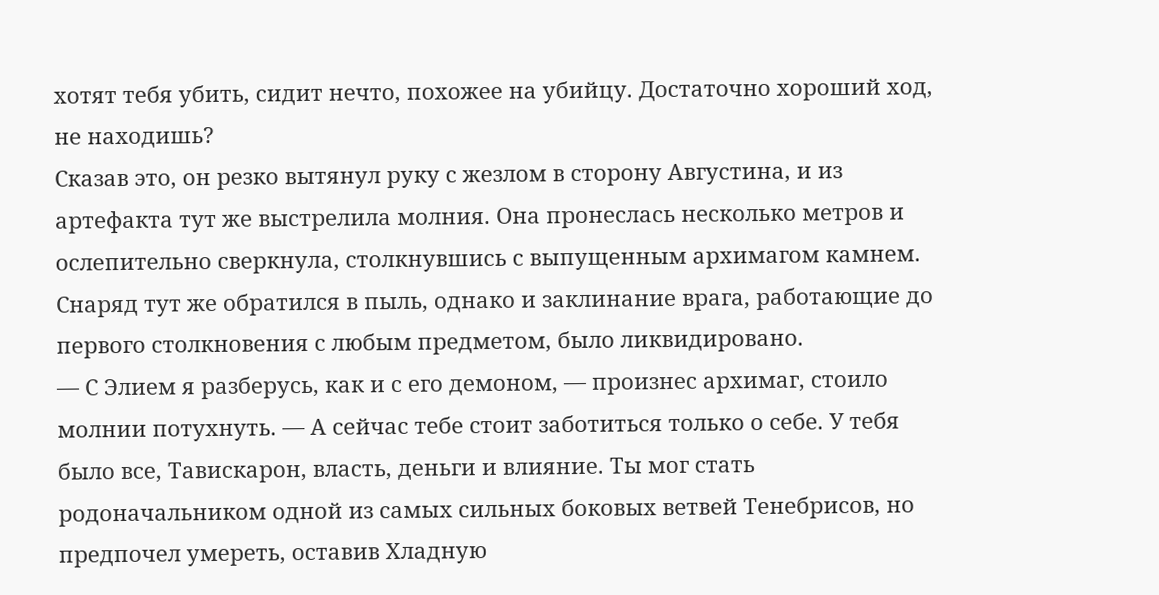хотят тебя убить, сидит нечто, похожее на убийцу. Достаточно хороший ход, не находишь?
Сказав это, он резко вытянул руку с жезлом в сторону Августина, и из артефакта тут же выстрелила молния. Она пронеслась несколько метров и ослепительно сверкнула, столкнувшись с выпущенным архимагом камнем. Снаряд тут же обратился в пыль, однако и заклинание врага, работающие до первого столкновения с любым предметом, было ликвидировано.
— С Элием я разберусь, как и с его демоном, — произнес архимаг, стоило молнии потухнуть. — А сейчас тебе стоит заботиться только о себе. У тебя было все, Тавискарон, власть, деньги и влияние. Ты мог стать родоначальником одной из самых сильных боковых ветвей Тенебрисов, но предпочел умереть, оставив Хладную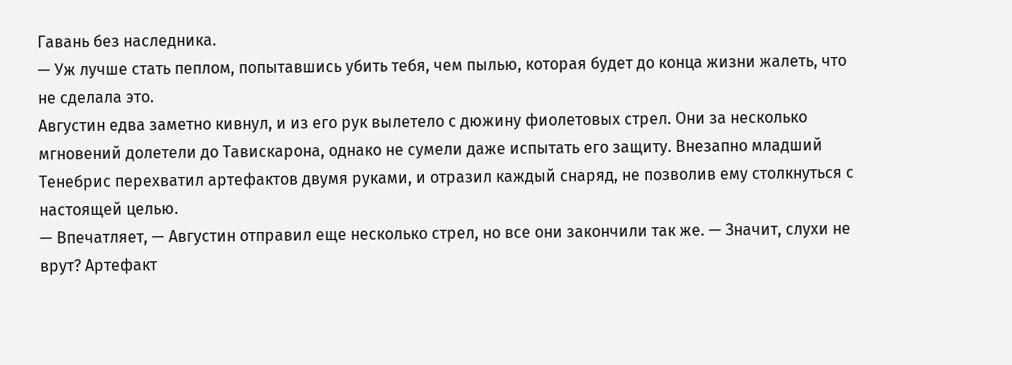Гавань без наследника.
— Уж лучше стать пеплом, попытавшись убить тебя, чем пылью, которая будет до конца жизни жалеть, что не сделала это.
Августин едва заметно кивнул, и из его рук вылетело с дюжину фиолетовых стрел. Они за несколько мгновений долетели до Тавискарона, однако не сумели даже испытать его защиту. Внезапно младший Тенебрис перехватил артефактов двумя руками, и отразил каждый снаряд, не позволив ему столкнуться с настоящей целью.
— Впечатляет, — Августин отправил еще несколько стрел, но все они закончили так же. — Значит, слухи не врут? Артефакт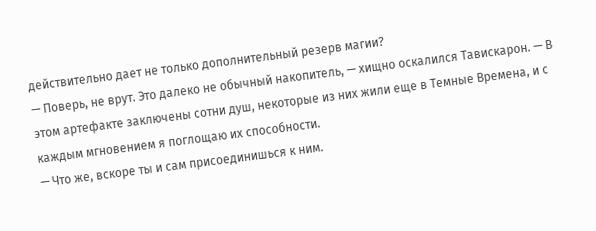действительно дает не только дополнительный резерв магии?
— Поверь, не врут. Это далеко не обычный накопитель, — хищно оскалился Тавискарон. — В этом артефакте заключены сотни душ, некоторые из них жили еще в Темные Времена, и с каждым мгновением я поглощаю их способности.
— Что же, вскоре ты и сам присоединишься к ним.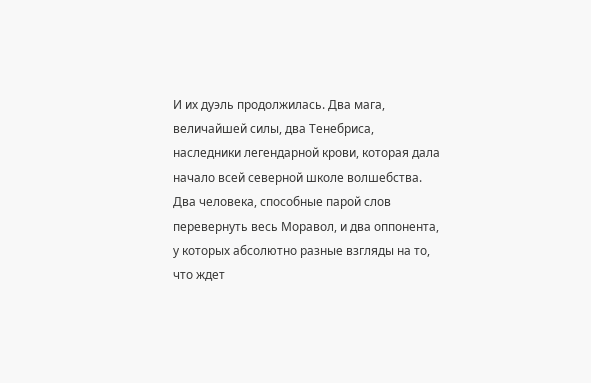И их дуэль продолжилась. Два мага, величайшей силы, два Тенебриса, наследники легендарной крови, которая дала начало всей северной школе волшебства. Два человека, способные парой слов перевернуть весь Моравол, и два оппонента, у которых абсолютно разные взгляды на то, что ждет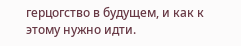герцогство в будущем, и как к этому нужно идти.